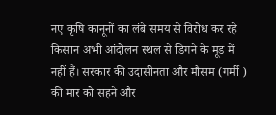नए कृषि कानूनों का लंबे समय से विरोध कर रहे किसान अभी आंदोलन स्थल से डिगने के मूड में नहीं हैं। सरकार की उदासीनता और मौसम (गर्मी ) की मार को सहने और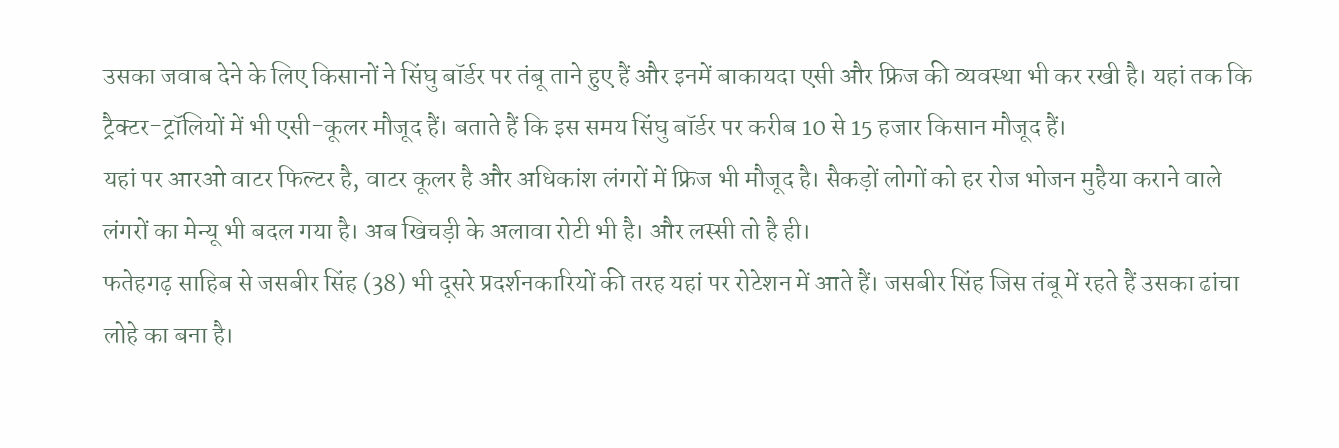उसका जवाब देने के लिए किसानों ने सिंघु बॉर्डर पर तंबू ताने हुए हैं और इनमें बाकायदा एसी और फ्रिज की व्यवस्था भी कर रखी है। यहां तक कि ट्रैक्टर-ट्रॉलियों में भी एसी-कूलर मौजूद हैं। बताते हैं कि इस समय सिंघु बॉर्डर पर करीब 10 से 15 हजार किसान मौजूद हैं।
यहां पर आरओ वाटर फिल्टर है, वाटर कूलर है और अधिकांश लंगरों में फ्रिज भी मौजूद है। सैकड़ों लोगों को हर रोज भोजन मुहैया कराने वाले लंगरों का मेन्यू भी बदल गया है। अब खिचड़ी के अलावा रोटी भी है। और लस्सी तो है ही।
फतेहगढ़ साहिब से जसबीर सिंह (38) भी दूसरे प्रदर्शनकारियों की तरह यहां पर रोटेशन में आते हैं। जसबीर सिंह जिस तंबू में रहते हैं उसका ढांचा लोहे का बना है।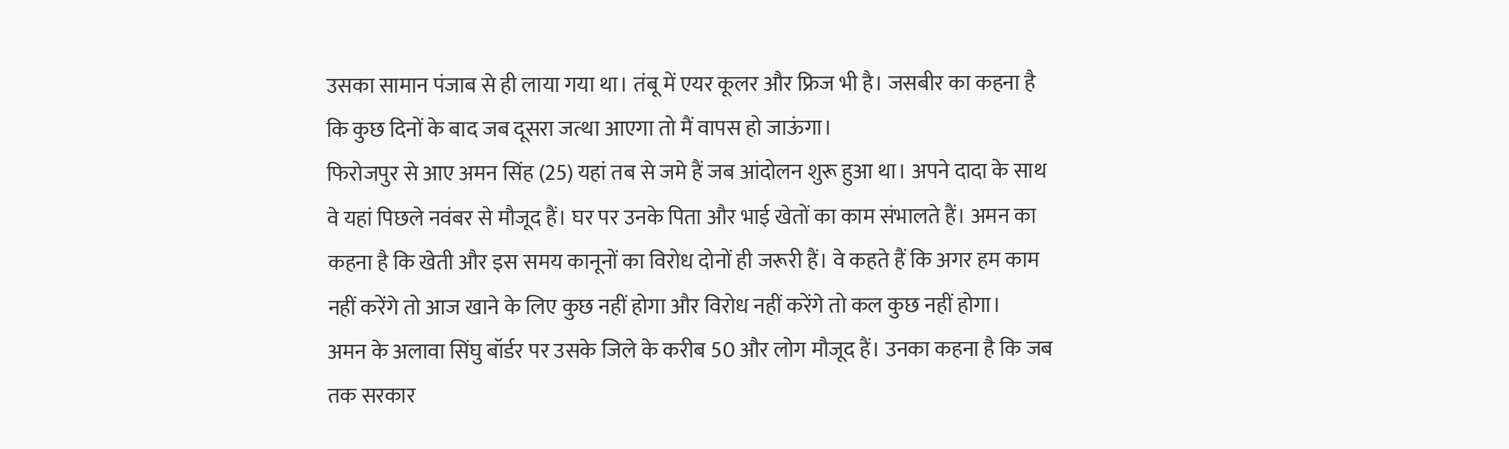उसका सामान पंजाब से ही लाया गया था। तंबू में एयर कूलर और फ्रिज भी है। जसबीर का कहना है कि कुछ दिनों के बाद जब दूसरा जत्था आएगा तो मैं वापस हो जाऊंगा।
फिरोजपुर से आए अमन सिंह (25) यहां तब से जमे हैं जब आंदोलन शुरू हुआ था। अपने दादा के साथ वे यहां पिछले नवंबर से मौजूद हैं। घर पर उनके पिता और भाई खेतों का काम संभालते हैं। अमन का कहना है कि खेती और इस समय कानूनों का विरोध दोनों ही जरूरी हैं। वे कहते हैं कि अगर हम काम नहीं करेंगे तो आज खाने के लिए कुछ नहीं होगा और विरोध नहीं करेंगे तो कल कुछ नहीं होगा।
अमन के अलावा सिंघु बॉर्डर पर उसके जिले के करीब 50 और लोग मौजूद हैं। उनका कहना है कि जब तक सरकार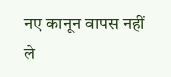नए कानून वापस नहीं ले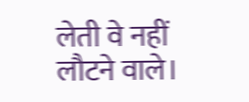लेती वे नहीं लौटने वाले।